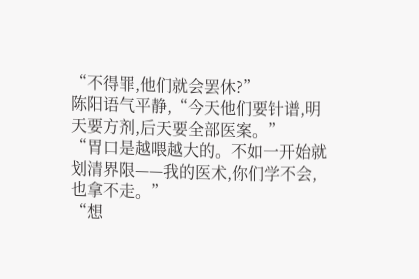“不得罪,他们就会罢休?”
陈阳语气平静,“今天他们要针谱,明天要方剂,后天要全部医案。”
“胃口是越喂越大的。不如一开始就划清界限——我的医术,你们学不会,也拿不走。”
“想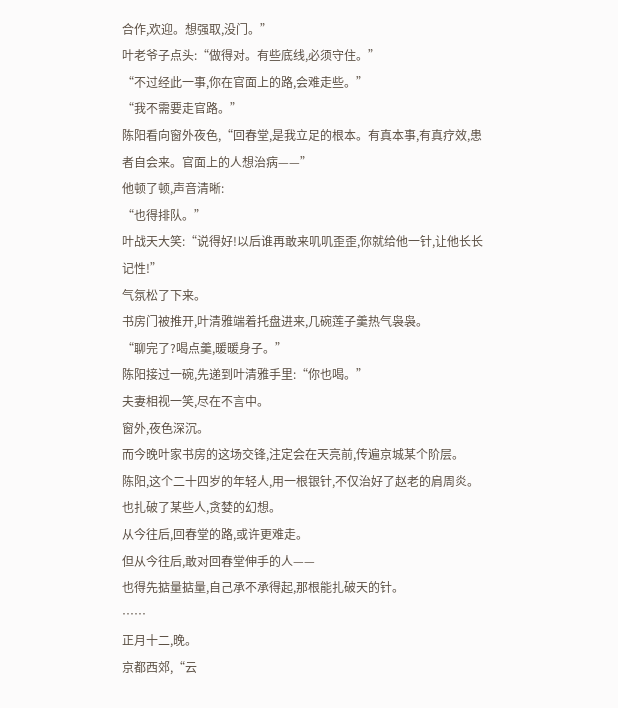合作,欢迎。想强取,没门。”
叶老爷子点头:“做得对。有些底线,必须守住。”
“不过经此一事,你在官面上的路,会难走些。”
“我不需要走官路。”
陈阳看向窗外夜色,“回春堂,是我立足的根本。有真本事,有真疗效,患者自会来。官面上的人想治病——”
他顿了顿,声音清晰:
“也得排队。”
叶战天大笑:“说得好!以后谁再敢来叽叽歪歪,你就给他一针,让他长长记性!”
气氛松了下来。
书房门被推开,叶清雅端着托盘进来,几碗莲子羹热气袅袅。
“聊完了?喝点羹,暖暖身子。”
陈阳接过一碗,先递到叶清雅手里:“你也喝。”
夫妻相视一笑,尽在不言中。
窗外,夜色深沉。
而今晚叶家书房的这场交锋,注定会在天亮前,传遍京城某个阶层。
陈阳,这个二十四岁的年轻人,用一根银针,不仅治好了赵老的肩周炎。
也扎破了某些人,贪婪的幻想。
从今往后,回春堂的路,或许更难走。
但从今往后,敢对回春堂伸手的人——
也得先掂量掂量,自己承不承得起,那根能扎破天的针。
……
正月十二,晚。
京都西郊,“云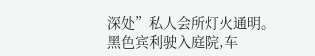深处”私人会所灯火通明。
黑色宾利驶入庭院,车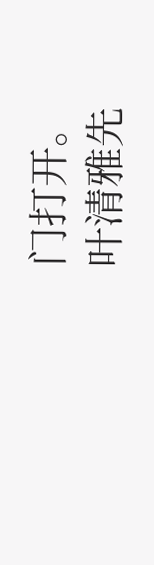门打开。
叶清雅先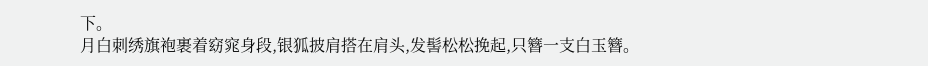下。
月白刺绣旗袍裹着窈窕身段,银狐披肩搭在肩头,发髻松松挽起,只簪一支白玉簪。